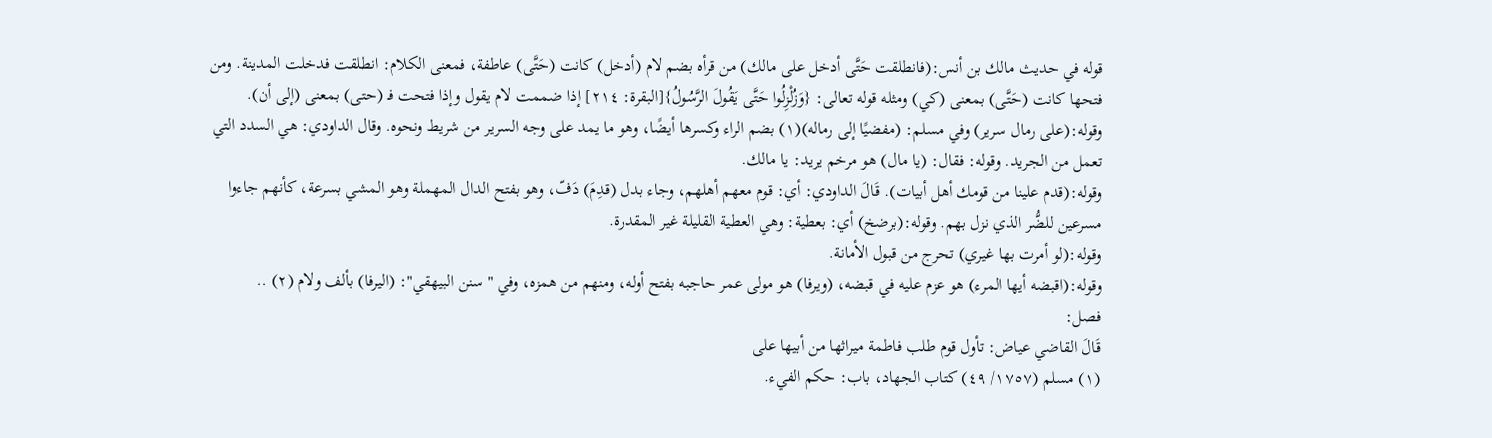قوله في حديث مالك بن أنس:(فانطلقت حَتَّى أدخل على مالك) من قرأه بضم لام (أدخل) كانت (حَتَّى) عاطفة، فمعنى الكلام: انطلقت فدخلت المدينة. ومن فتحها كانت (حَتَّى) بمعنى (كي) ومثله قوله تعالى: {وَزُلْزِلُوا حَتَّى يَقُولَ الرَّسُولُ}[البقرة: ٢١٤] إذا ضممت لام يقول وإذا فتحت فـ (حتى) بمعنى (إلى أن).
وقوله:(على رمال سرير) وفي مسلم: (مفضيًا إلى رماله)(١) بضم الراء وكسرها أيضًا، وهو ما يمد على وجه السرير من شريط ونحوه. وقال الداودي: هي السدد التي تعمل من الجريد. وقوله: فقال: (يا مال) هو مرخم يريد: يا مالك.
وقوله:(قدم علينا من قومك أهل أبيات). قَالَ الداودي: أي: قوم معهم أهلهم، وجاء بدل (قدِمَ) دَفّ، وهو بفتح الدال المهملة وهو المشي بسرعة، كأنهم جاءوا مسرعين للضُّر الذي نزل بهم. وقوله:(برضخ) أي: بعطية: وهي العطية القليلة غير المقدرة.
وقوله:(لو أمرت بها غيري) تحرج من قبول الأمانة.
وقوله:(اقبضه أيها المرء) هو عزم عليه في قبضه، (ويرفا) هو مولى عمر حاجبه بفتح أوله، ومنهم من همزه، وفي "سنن البيهقي": (اليرفا) بألف ولام (٢) ..
فصل:
قَالَ القاضي عياض: تأول قوم طلب فاطمة ميراثها من أبيها على
(١) مسلم (١٧٥٧/ ٤٩) كتاب الجهاد، باب: حكم الفيء.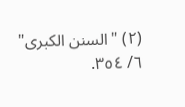(٢) "السنن الكبرى" ٦/ ٣٥٤.